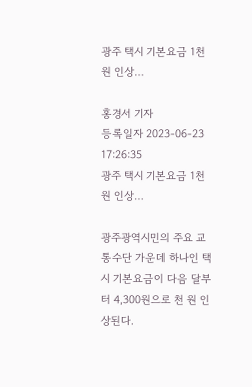광주 택시 기본요금 1천 원 인상…

홍경서 기자
등록일자 2023-06-23 17:26:35
광주 택시 기본요금 1천 원 인상…

광주광역시민의 주요 교통수단 가운데 하나인 택시 기본요금이 다음 달부터 4,300원으로 천 원 인상된다.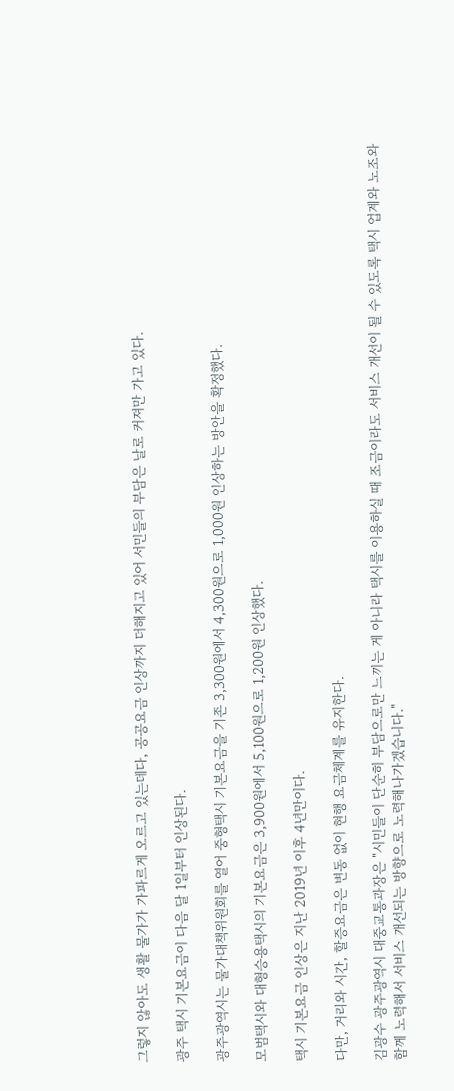그렇지 않아도 생활 물가가 가파르게 오르고 있는데다, 공공요금 인상까지 더해지고 있어 서민들의 부담은 날로 커져만 가고 있다.

광주 택시 기본요금이 다음 달 1일부터 인상된다.

광주광역시는 물가대책위원회를 열어 중형택시 기본요금을 기존 3,300원에서 4,300원으로 1,000원 인상하는 방안을 확정했다.

모범택시와 대형승용택시의 기본요금은 3,900원에서 5,100원으로 1,200원 인상했다.

택시 기본요금 인상은 지난 2019년 이후 4년만이다.

다만, 거리와 시간, 할증요금은 변동 없이 현행 요금체계를 유지한다.

김광수 광주광역시 대중교통과장은 "시민들이 단순히 부담으로만 느끼는 게 아니라 택시를 이용하실 때 조금이라도 서비스 개선이 될 수 있도록 택시 업계와 노조와 함께 노력해서 서비스 개선되는 방향으로 노력해나가겠습니다."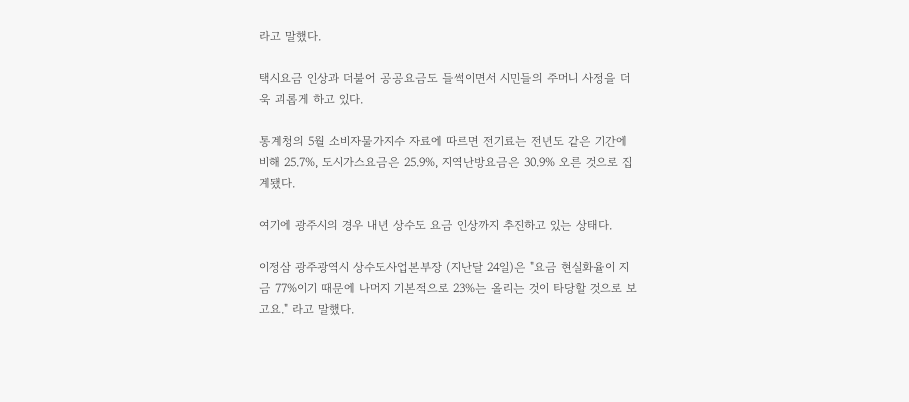라고 말했다.

택시요금 인상과 더불어 공공요금도 들썩이면서 시민들의 주머니 사정을 더욱 괴롭게 하고 있다.

통계청의 5월 소비자물가지수 자료에 따르면 전기료는 전년도 같은 기간에 비해 25.7%, 도시가스요금은 25.9%, 지역난방요금은 30.9% 오른 것으로 집계됐다.

여기에 광주시의 경우 내년 상수도 요금 인상까지 추진하고 있는 상태다.

이정삼 광주광역시 상수도사업본부장 (지난달 24일)은 "요금 현실화율이 지금 77%이기 때문에 나머지 기본적으로 23%는 올리는 것이 타당할 것으로 보고요." 라고 말했다.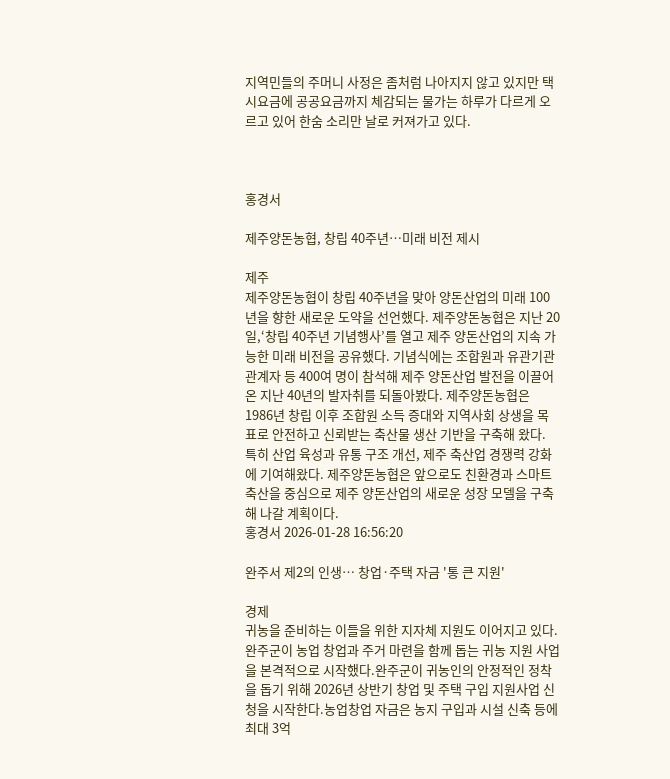지역민들의 주머니 사정은 좀처럼 나아지지 않고 있지만 택시요금에 공공요금까지 체감되는 물가는 하루가 다르게 오르고 있어 한숨 소리만 날로 커져가고 있다.



홍경서

제주양돈농협, 창립 40주년…미래 비전 제시

제주
제주양돈농협이 창립 40주년을 맞아 양돈산업의 미래 100년을 향한 새로운 도약을 선언했다. 제주양돈농협은 지난 20일,‘창립 40주년 기념행사’를 열고 제주 양돈산업의 지속 가능한 미래 비전을 공유했다. 기념식에는 조합원과 유관기관 관계자 등 400여 명이 참석해 제주 양돈산업 발전을 이끌어온 지난 40년의 발자취를 되돌아봤다. 제주양돈농협은 1986년 창립 이후 조합원 소득 증대와 지역사회 상생을 목표로 안전하고 신뢰받는 축산물 생산 기반을 구축해 왔다. 특히 산업 육성과 유통 구조 개선, 제주 축산업 경쟁력 강화에 기여해왔다. 제주양돈농협은 앞으로도 친환경과 스마트 축산을 중심으로 제주 양돈산업의 새로운 성장 모델을 구축해 나갈 계획이다.
홍경서 2026-01-28 16:56:20

완주서 제2의 인생… 창업·주택 자금 '통 큰 지원'

경제
귀농을 준비하는 이들을 위한 지자체 지원도 이어지고 있다.완주군이 농업 창업과 주거 마련을 함께 돕는 귀농 지원 사업을 본격적으로 시작했다.완주군이 귀농인의 안정적인 정착을 돕기 위해 2026년 상반기 창업 및 주택 구입 지원사업 신청을 시작한다.농업창업 자금은 농지 구입과 시설 신축 등에 최대 3억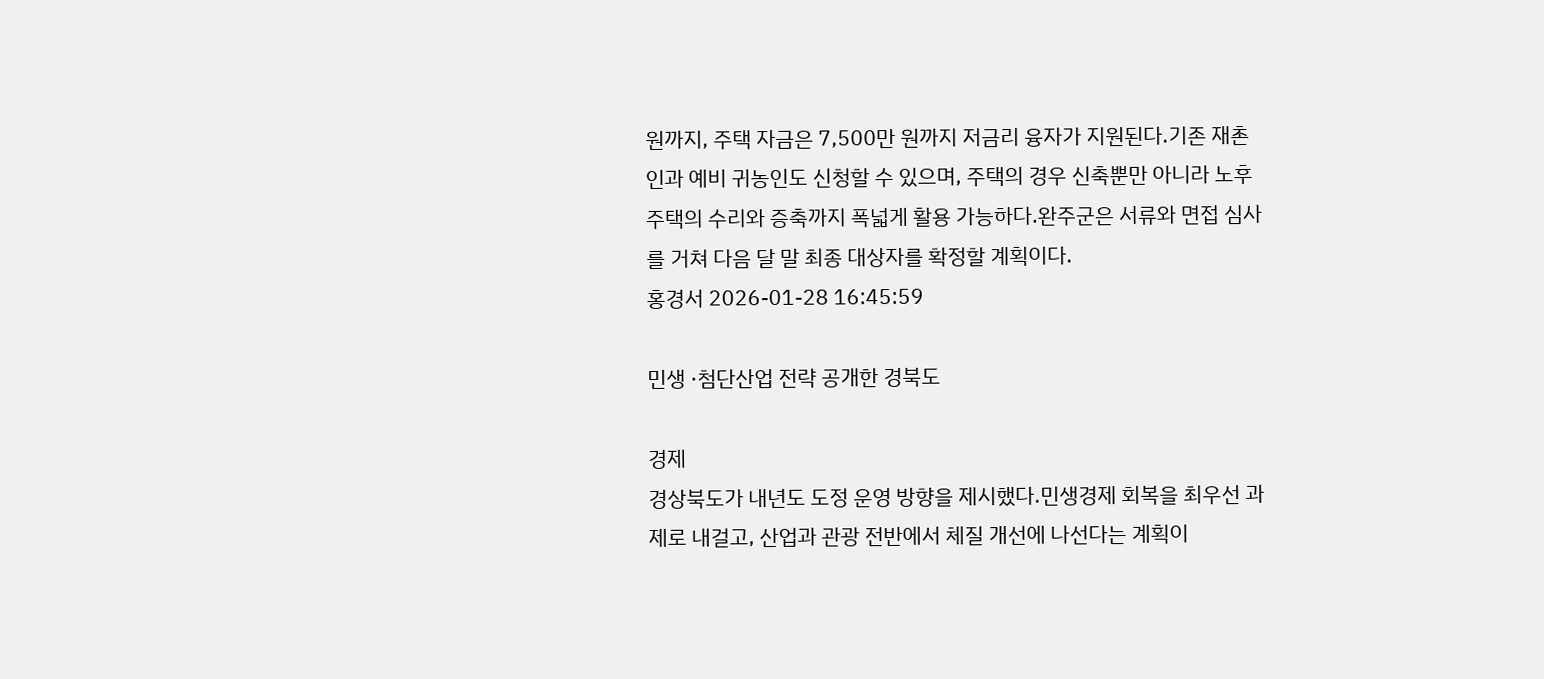원까지, 주택 자금은 7,500만 원까지 저금리 융자가 지원된다.기존 재촌인과 예비 귀농인도 신청할 수 있으며, 주택의 경우 신축뿐만 아니라 노후 주택의 수리와 증축까지 폭넓게 활용 가능하다.완주군은 서류와 면접 심사를 거쳐 다음 달 말 최종 대상자를 확정할 계획이다.
홍경서 2026-01-28 16:45:59

민생 ·첨단산업 전략 공개한 경북도

경제
경상북도가 내년도 도정 운영 방향을 제시했다.민생경제 회복을 최우선 과제로 내걸고, 산업과 관광 전반에서 체질 개선에 나선다는 계획이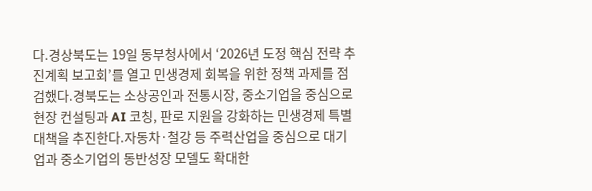다.경상북도는 19일 동부청사에서 ‘2026년 도정 핵심 전략 추진계획 보고회’를 열고 민생경제 회복을 위한 정책 과제를 점검했다.경북도는 소상공인과 전통시장, 중소기업을 중심으로 현장 컨설팅과 AI 코칭, 판로 지원을 강화하는 민생경제 특별대책을 추진한다.자동차·철강 등 주력산업을 중심으로 대기업과 중소기업의 동반성장 모델도 확대한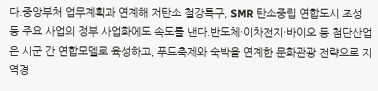다.중앙부처 업무계획과 연계해 저탄소 철강특구, SMR 탄소중립 연합도시 조성 등 주요 사업의 정부 사업화에도 속도를 낸다.반도체·이차전지·바이오 등 첨단산업은 시군 간 연합모델로 육성하고, 푸드축제와 숙박을 연계한 문화관광 전략으로 지역경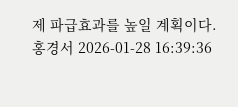제 파급효과를 높일 계획이다.
홍경서 2026-01-28 16:39:36